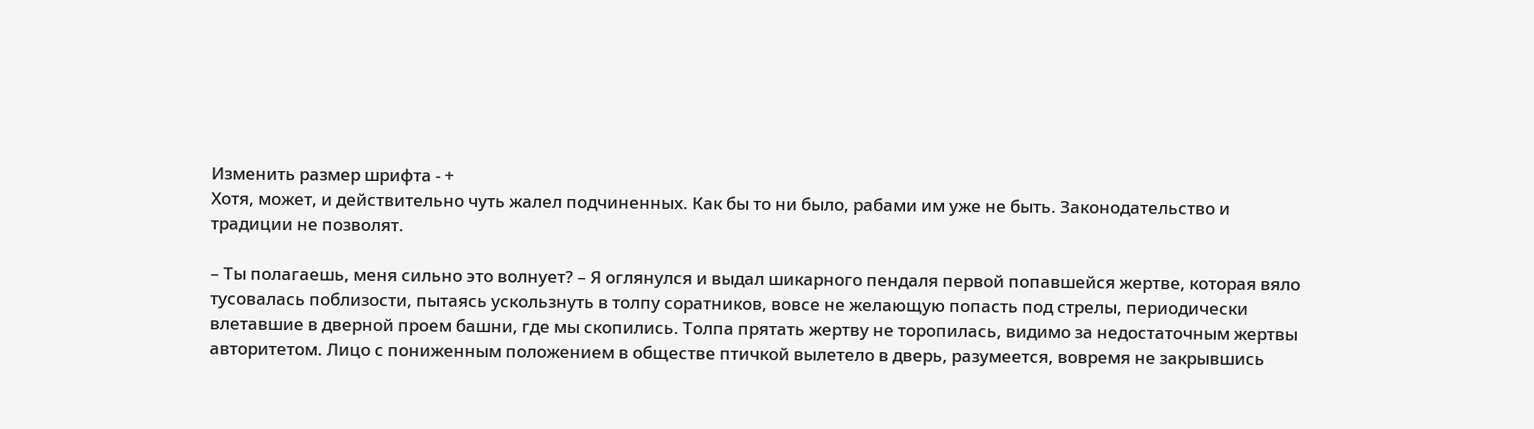Изменить размер шрифта - +
Хотя, может, и действительно чуть жалел подчиненных. Как бы то ни было, рабами им уже не быть. Законодательство и традиции не позволят.

– Ты полагаешь, меня сильно это волнует? – Я оглянулся и выдал шикарного пендаля первой попавшейся жертве, которая вяло тусовалась поблизости, пытаясь ускользнуть в толпу соратников, вовсе не желающую попасть под стрелы, периодически влетавшие в дверной проем башни, где мы скопились. Толпа прятать жертву не торопилась, видимо за недостаточным жертвы авторитетом. Лицо с пониженным положением в обществе птичкой вылетело в дверь, разумеется, вовремя не закрывшись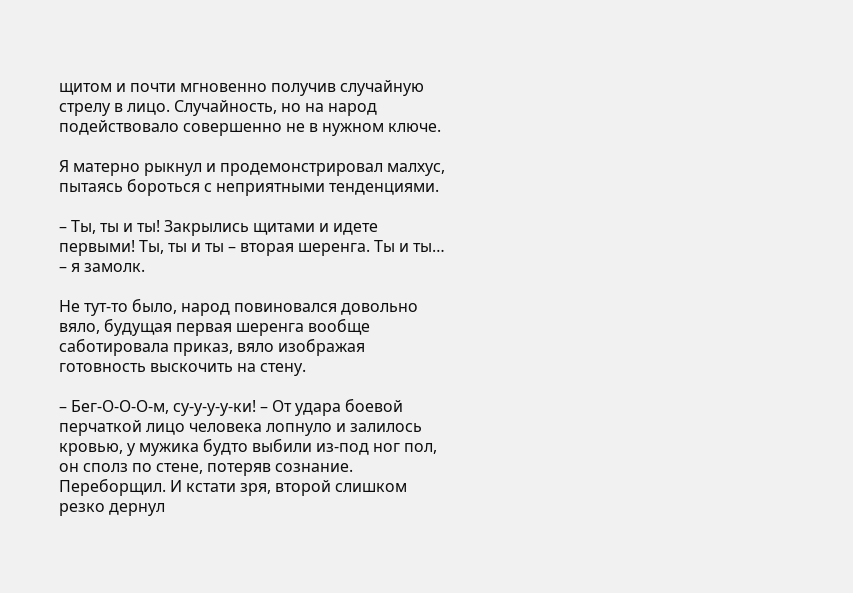щитом и почти мгновенно получив случайную стрелу в лицо. Случайность, но на народ подействовало совершенно не в нужном ключе.

Я матерно рыкнул и продемонстрировал малхус, пытаясь бороться с неприятными тенденциями.

– Ты, ты и ты! Закрылись щитами и идете первыми! Ты, ты и ты – вторая шеренга. Ты и ты… – я замолк.

Не тут-то было, народ повиновался довольно вяло, будущая первая шеренга вообще саботировала приказ, вяло изображая готовность выскочить на стену.

– Бег-О-О-О-м, су-у-у-у-ки! – От удара боевой перчаткой лицо человека лопнуло и залилось кровью, у мужика будто выбили из-под ног пол, он сполз по стене, потеряв сознание. Переборщил. И кстати зря, второй слишком резко дернул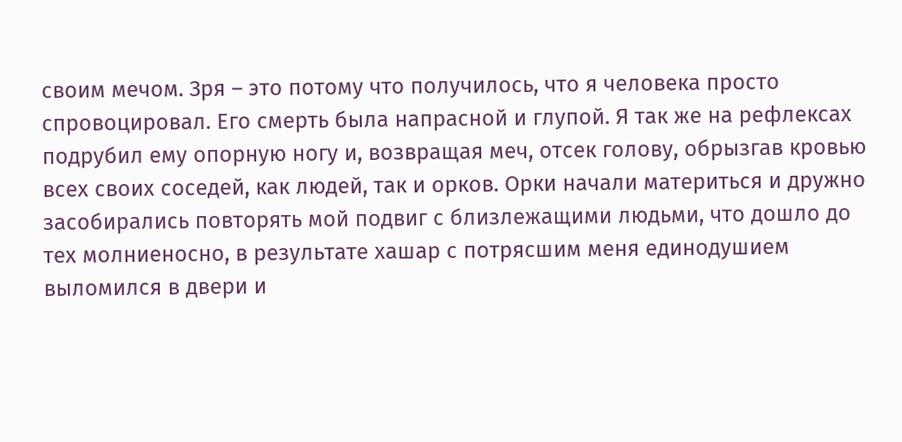своим мечом. Зря – это потому что получилось, что я человека просто спровоцировал. Его смерть была напрасной и глупой. Я так же на рефлексах подрубил ему опорную ногу и, возвращая меч, отсек голову, обрызгав кровью всех своих соседей, как людей, так и орков. Орки начали материться и дружно засобирались повторять мой подвиг с близлежащими людьми, что дошло до тех молниеносно, в результате хашар с потрясшим меня единодушием выломился в двери и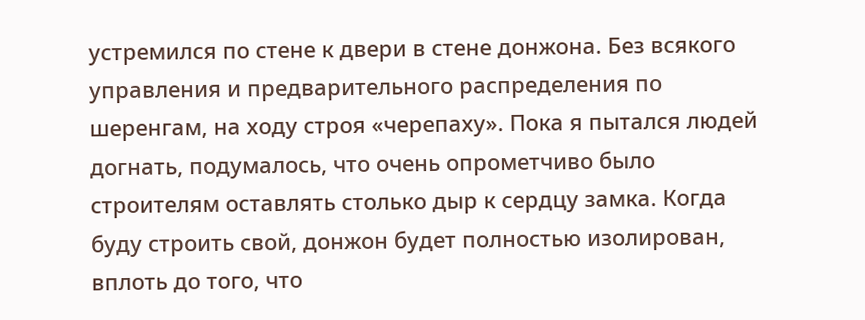устремился по стене к двери в стене донжона. Без всякого управления и предварительного распределения по шеренгам, на ходу строя «черепаху». Пока я пытался людей догнать, подумалось, что очень опрометчиво было строителям оставлять столько дыр к сердцу замка. Когда буду строить свой, донжон будет полностью изолирован, вплоть до того, что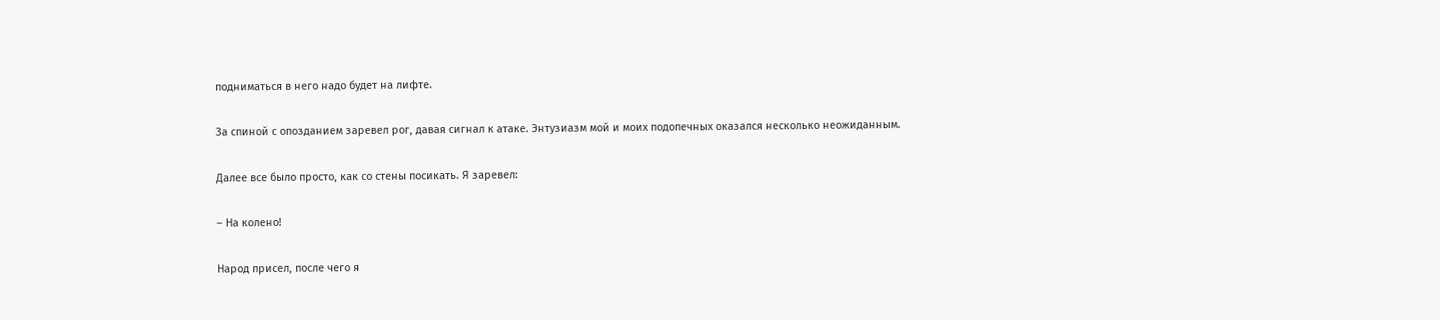подниматься в него надо будет на лифте.

За спиной с опозданием заревел рог, давая сигнал к атаке. Энтузиазм мой и моих подопечных оказался несколько неожиданным.

Далее все было просто, как со стены посикать. Я заревел:

– На колено!

Народ присел, после чего я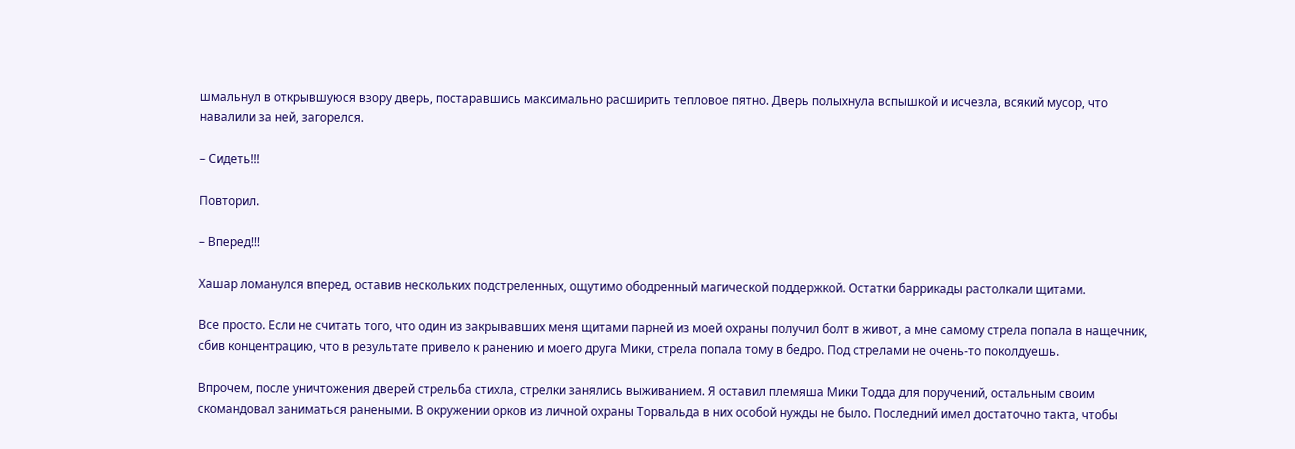шмальнул в открывшуюся взору дверь, постаравшись максимально расширить тепловое пятно. Дверь полыхнула вспышкой и исчезла, всякий мусор, что навалили за ней, загорелся.

– Сидеть!!!

Повторил.

– Вперед!!!

Хашар ломанулся вперед, оставив нескольких подстреленных, ощутимо ободренный магической поддержкой. Остатки баррикады растолкали щитами.

Все просто. Если не считать того, что один из закрывавших меня щитами парней из моей охраны получил болт в живот, а мне самому стрела попала в нащечник, сбив концентрацию, что в результате привело к ранению и моего друга Мики, стрела попала тому в бедро. Под стрелами не очень-то поколдуешь.

Впрочем, после уничтожения дверей стрельба стихла, стрелки занялись выживанием. Я оставил племяша Мики Тодда для поручений, остальным своим скомандовал заниматься ранеными. В окружении орков из личной охраны Торвальда в них особой нужды не было. Последний имел достаточно такта, чтобы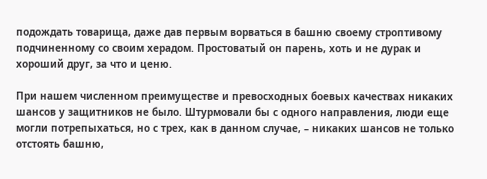подождать товарища, даже дав первым ворваться в башню своему строптивому подчиненному со своим херадом. Простоватый он парень, хоть и не дурак и хороший друг, за что и ценю.

При нашем численном преимуществе и превосходных боевых качествах никаких шансов у защитников не было. Штурмовали бы с одного направления, люди еще могли потрепыхаться, но с трех, как в данном случае, – никаких шансов не только отстоять башню,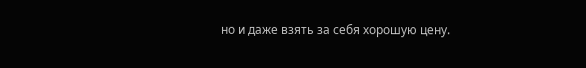но и даже взять за себя хорошую цену.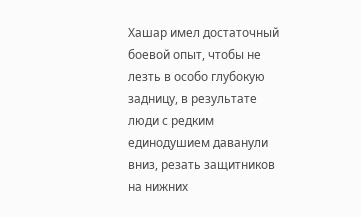Хашар имел достаточный боевой опыт, чтобы не лезть в особо глубокую задницу, в результате люди с редким единодушием даванули вниз, резать защитников на нижних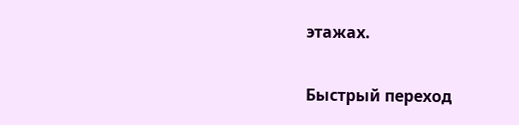этажах.

Быстрый переход